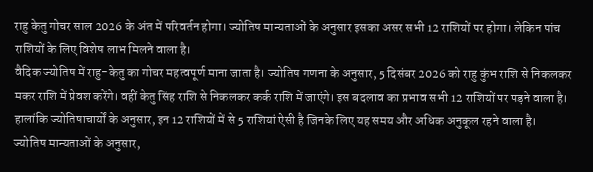राहु केतु गोचर साल 2026 के अंत में परिवर्तन होगा। ज्योतिष मान्यताओं के अनुसार इसका असर सभी 12 राशियों पर होगा। लेकिन पांच राशियों के लिए विशेष लाभ मिलने वाला है।
वैदिक ज्योतिष में राहु-केतु का गोचर महत्वपूर्ण माना जाता है। ज्योतिष गणना के अनुसार, 5 दिसंबर 2026 को राहु कुंभ राशि से निकलकर मकर राशि में प्रेवश करेंगे। वहीं केतु सिंह राशि से निकलकर कर्क राशि में जाएंगे। इस बदलाव का प्रभाव सभी 12 राशियों पर पड़ने वाला है। हालांकि ज्योतिषाचार्यों के अनुसार, इन 12 राशियों में से 5 राशियां ऐसी है जिनके लिए यह समय और अधिक अनुकूल रहने वाला है।
ज्योतिष मान्यताओं के अनुसार,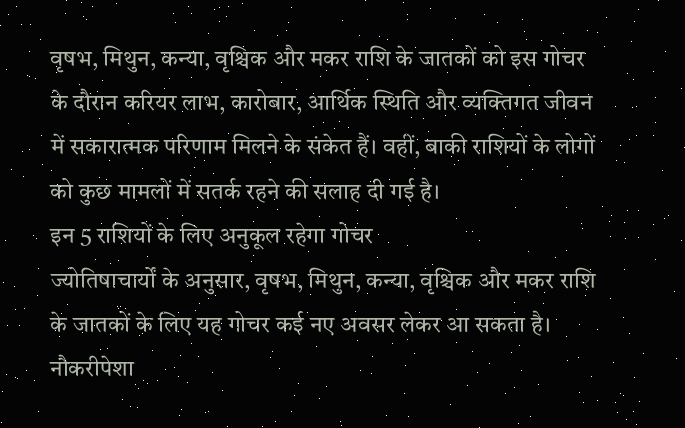वृषभ, मिथुन, कन्या, वृश्चिक और मकर राशि के जातकों को इस गोचर के दौरान करियर लाभ, कारोबार, आर्थिक स्थिति और व्यक्तिगत जीवन में सकारात्मक परिणाम मिलने के संकेत हैं। वहीं, बाकी राशियों के लोगों को कुछ मामलों में सतर्क रहने की सलाह दी गई है।
इन 5 राशियों के लिए अनुकूल रहेगा गोचर
ज्योतिषाचार्यों के अनुसार, वृषभ, मिथुन, कन्या, वृश्चिक और मकर राशि के जातकों के लिए यह गोचर कई नए अवसर लेकर आ सकता है। नौकरीपेशा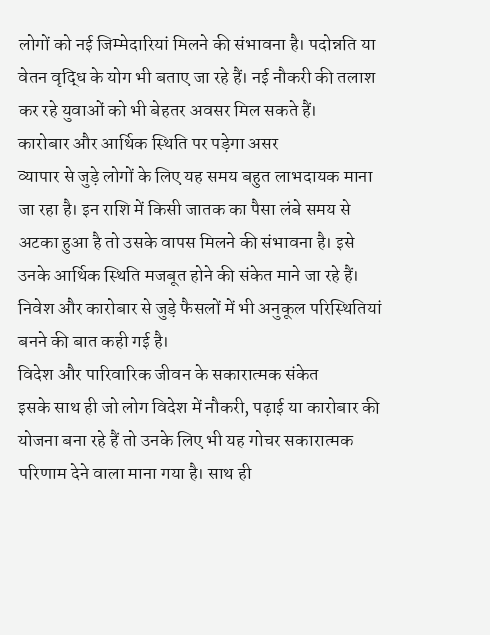लोगों को नई जिम्मेदारियां मिलने की संभावना है। पदोन्नति या वेतन वृद्धि के योग भी बताए जा रहे हैं। नई नौकरी की तलाश कर रहे युवाओं को भी बेहतर अवसर मिल सकते हैं।
कारोबार और आर्थिक स्थिति पर पड़ेगा असर
व्यापार से जुड़े लोगों के लिए यह समय बहुत लाभदायक माना जा रहा है। इन राशि में किसी जातक का पैसा लंबे समय से अटका हुआ है तो उसके वापस मिलने की संभावना है। इसे उनके आर्थिक स्थिति मजबूत होने की संकेत माने जा रहे हैं। निवेश और कारोबार से जुड़े फैसलों में भी अनुकूल परिस्थितियां बनने की बात कही गई है।
विदेश और पारिवारिक जीवन के सकारात्मक संकेत
इसके साथ ही जो लोग विदेश में नौकरी, पढ़ाई या कारोबार की योजना बना रहे हैं तो उनके लिए भी यह गोचर सकारात्मक परिणाम देने वाला माना गया है। साथ ही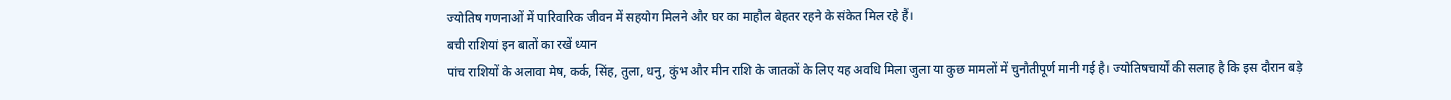ज्योतिष गणनाओं में पारिवारिक जीवन में सहयोग मिलने और घर का माहौल बेहतर रहने के संकेत मिल रहे हैं।
बची राशियां इन बातों का रखें ध्यान
पांच राशियों के अलावा मेष, कर्क, सिंह, तुला, धनु, कुंभ और मीन राशि के जातकों के लिए यह अवधि मिला जुला या कुछ मामलों में चुनौतीपूर्ण मानी गई है। ज्योतिषचार्यों की सलाह है कि इस दौरान बड़े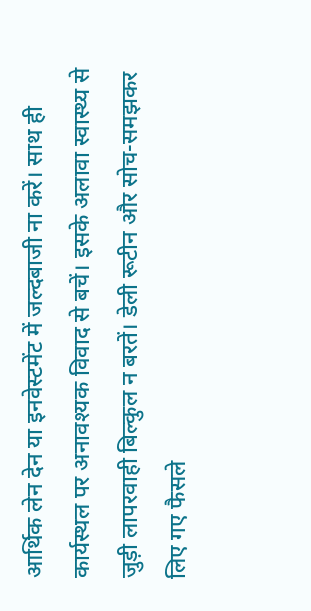आर्थिक लेन देन या इनवेस्टमेंट में जल्दबाजी ना करें। साथ ही कार्यस्थल पर अनावश्यक विवाद से बचें। इसके अलावा स्वास्थ्य से जुड़ी लापरवाही बिल्कुल न बरतें। डेली रूटीन और सोच-समझकर लिए गए फैसले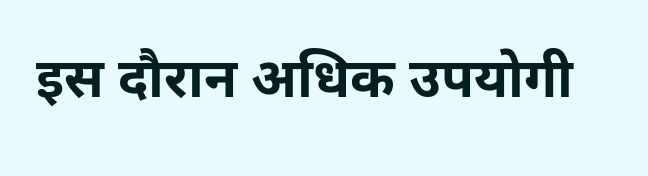इस दौरान अधिक उपयोगी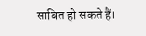साबित हो सकते हैं।